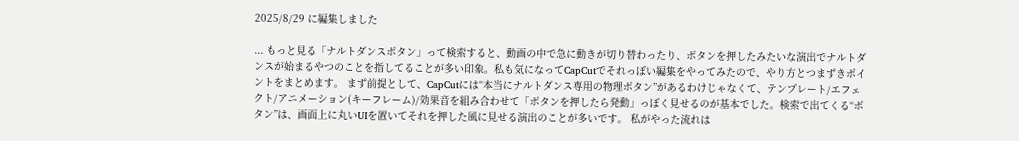2025/8/29 に編集しました

... もっと見る「ナルトダンスボタン」って検索すると、動画の中で急に動きが切り替わったり、ボタンを押したみたいな演出でナルトダンスが始まるやつのことを指してることが多い印象。私も気になってCapCutでそれっぽい編集をやってみたので、やり方とつまずきポイントをまとめます。 まず前提として、CapCutには“本当にナルトダンス専用の物理ボタン”があるわけじゃなくて、テンプレート/エフェクト/アニメーション(キーフレーム)/効果音を組み合わせて「ボタンを押したら発動」っぽく見せるのが基本でした。検索で出てくる“ボタン”は、画面上に丸いUIを置いてそれを押した風に見せる演出のことが多いです。 私がやった流れは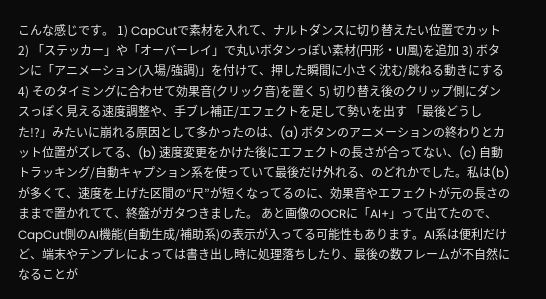こんな感じです。 1) CapCutで素材を入れて、ナルトダンスに切り替えたい位置でカット 2) 「ステッカー」や「オーバーレイ」で丸いボタンっぽい素材(円形・UI風)を追加 3) ボタンに「アニメーション(入場/強調)」を付けて、押した瞬間に小さく沈む/跳ねる動きにする 4) そのタイミングに合わせて効果音(クリック音)を置く 5) 切り替え後のクリップ側にダンスっぽく見える速度調整や、手ブレ補正/エフェクトを足して勢いを出す 「最後どうした!?」みたいに崩れる原因として多かったのは、(a) ボタンのアニメーションの終わりとカット位置がズレてる、(b) 速度変更をかけた後にエフェクトの長さが合ってない、(c) 自動トラッキング/自動キャプション系を使っていて最後だけ外れる、のどれかでした。私は(b)が多くて、速度を上げた区間の“尺”が短くなってるのに、効果音やエフェクトが元の長さのままで置かれてて、終盤がガタつきました。 あと画像のOCRに「AI+」って出てたので、CapCut側のAI機能(自動生成/補助系)の表示が入ってる可能性もあります。AI系は便利だけど、端末やテンプレによっては書き出し時に処理落ちしたり、最後の数フレームが不自然になることが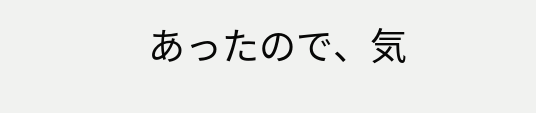あったので、気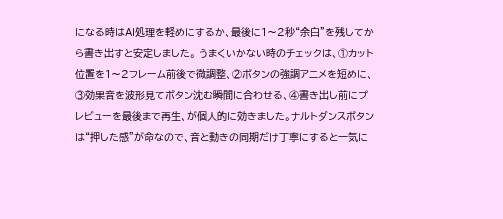になる時はAI処理を軽めにするか、最後に1〜2秒“余白”を残してから書き出すと安定しました。 うまくいかない時のチェックは、①カット位置を1〜2フレーム前後で微調整、②ボタンの強調アニメを短めに、③効果音を波形見てボタン沈む瞬間に合わせる、④書き出し前にプレビューを最後まで再生、が個人的に効きました。ナルトダンスボタンは“押した感”が命なので、音と動きの同期だけ丁寧にすると一気に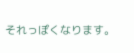それっぽくなります。